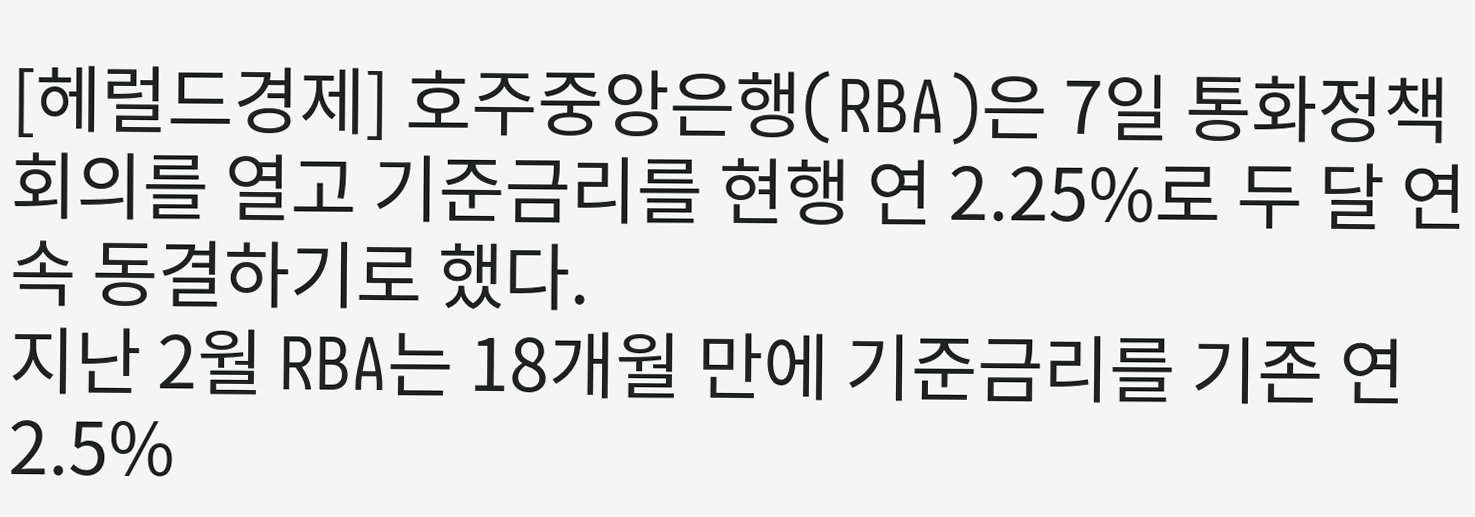[헤럴드경제] 호주중앙은행(RBA)은 7일 통화정책회의를 열고 기준금리를 현행 연 2.25%로 두 달 연속 동결하기로 했다.
지난 2월 RBA는 18개월 만에 기준금리를 기존 연 2.5%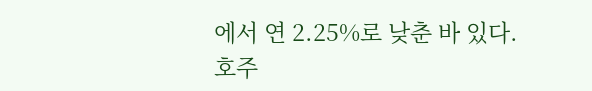에서 연 2.25%로 낮춘 바 있다.
호주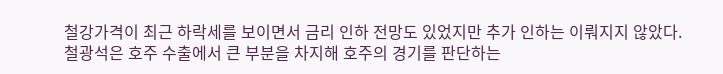철강가격이 최근 하락세를 보이면서 금리 인하 전망도 있었지만 추가 인하는 이뤄지지 않았다.
철광석은 호주 수출에서 큰 부분을 차지해 호주의 경기를 판단하는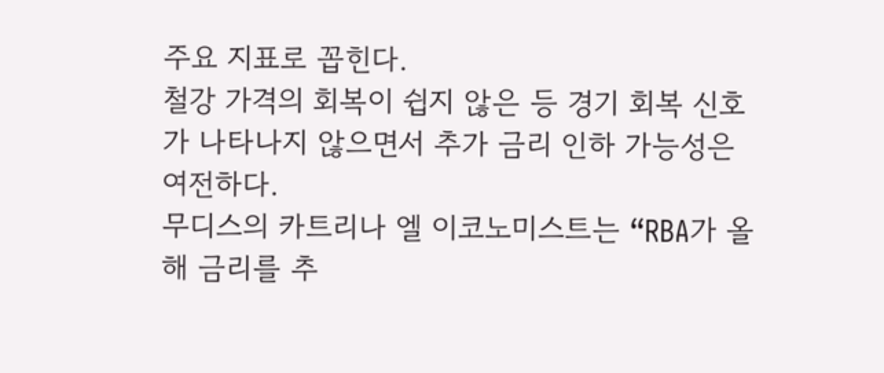주요 지표로 꼽힌다.
철강 가격의 회복이 쉽지 않은 등 경기 회복 신호가 나타나지 않으면서 추가 금리 인하 가능성은 여전하다.
무디스의 카트리나 엘 이코노미스트는 “RBA가 올해 금리를 추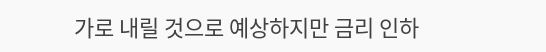가로 내릴 것으로 예상하지만 금리 인하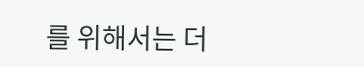를 위해서는 더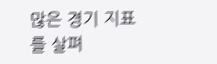많은 경기 지표를 살펴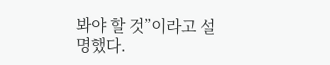봐야 할 것”이라고 설명했다.